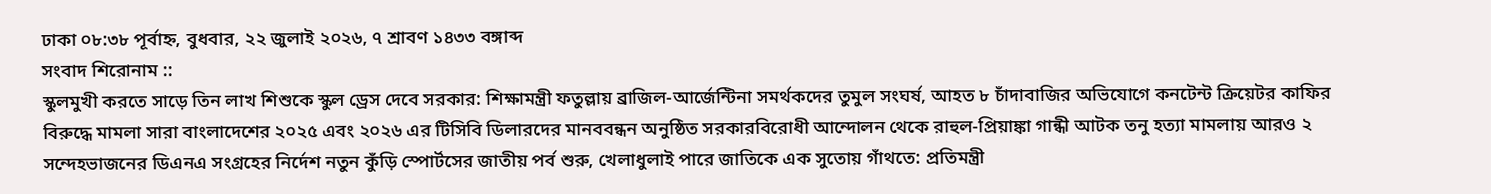ঢাকা ০৮:৩৮ পূর্বাহ্ন, বুধবার, ২২ জুলাই ২০২৬, ৭ শ্রাবণ ১৪৩৩ বঙ্গাব্দ
সংবাদ শিরোনাম ::
স্কুলমুখী করতে সাড়ে তিন লাখ শিশুকে স্কুল ড্রেস দেবে সরকার: শিক্ষামন্ত্রী ফতুল্লায় ব্রাজিল-আর্জেন্টিনা সমর্থকদের তুমুল সংঘর্ষ, আহত ৮ চাঁদাবাজির অভিযোগে কনটেন্ট ক্রিয়েটর কাফির বিরুদ্ধে মামলা সারা বাংলাদেশের ২০২৫ এবং ২০২৬ এর টিসিবি ডিলারদের মানববন্ধন অনুষ্ঠিত সরকারবিরোধী আন্দোলন থেকে রাহুল-প্রিয়াঙ্কা গান্ধী আটক তনু হত্যা মামলায় আরও ২ সন্দেহভাজনের ডিএনএ সংগ্রহের নির্দেশ নতুন কুঁড়ি স্পোর্টসের জাতীয় পর্ব শুরু, খেলাধুলাই পারে জাতিকে এক সুতোয় গাঁথতে: প্রতিমন্ত্রী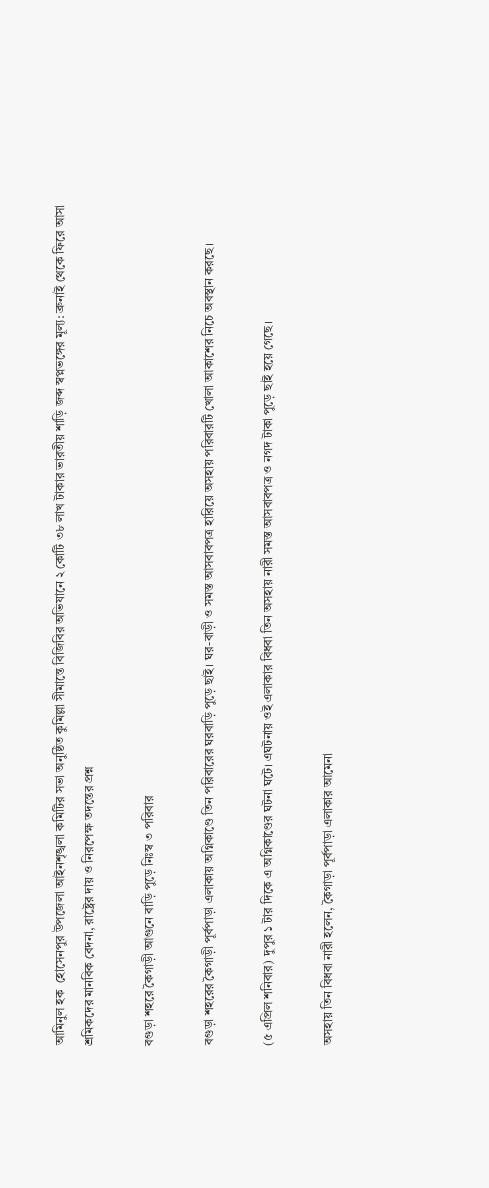আমিনুল হক  হোসেনপুর উপজেলা আইনশৃঙ্খলা কমিটির সভা অনুষ্ঠিত কুমিল্লা সীমান্তে বিজিবির অভিযানে ২ কোটি ৩৮ লাখ টাকার ভারতীয় শাড়ি জব্দ স্বপ্নভঙ্গের মূল্য: ব্রুনাই থেকে ফিরে আসা শ্রমিকদের মানবিক বেদনা, রাষ্ট্রের দায় ও নিরপেক্ষ তদন্তের প্রশ্ন

বগুড়া শহরে কৈগাড়ী আগুনে বাড়ি পুড়ে নিঃস্ব ৩ পরিবার

বগুড়া শহরের কৈগাড়ী পূর্বপাড়া এলাকায় অগ্নিকাণ্ডে তিন পরিবারের ঘরবাড়ি পুড়ে ছাই। ঘর-বাড়ী ও সমস্ত আসবাবপত্র হারিয়ে অসহায় পরিবারটি খোলা আকাশের নিচে অবস্থান করছে।

(৫ এপ্রিল শনিবার) দুপুর ১ টার দিকে এ অগ্নিকাণ্ডের ঘটনা ঘটে। এঘটনায় ওই এলাকার বিধবা তিন অসহায় নারী সমস্ত আসবাবপত্র ও নগদ টাকা পুড়ে ছাই হয়ে গেছে।

অসহায় তিন বিধবা নারী হলেন, কৈগাড়া পূর্বপাড়া এলাকার আমেনা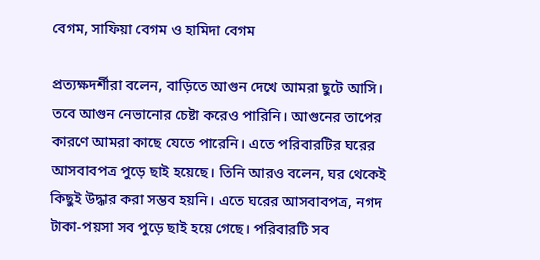বেগম, সাফিয়া বেগম ও হামিদা বেগম

প্রত্যক্ষদর্শীরা বলেন, বাড়িতে আগুন দেখে আমরা ছুটে আসি। তবে আগুন নেভানোর চেষ্টা করেও পারিনি। আগুনের তাপের কারণে আমরা কাছে যেতে পারেনি। এতে পরিবারটির ঘরের আসবাবপত্র পুড়ে ছাই হয়েছে। তিনি আরও বলেন, ঘর থেকেই কিছুই উদ্ধার করা সম্ভব হয়নি। এতে ঘরের আসবাবপত্র, নগদ টাকা-পয়সা সব পুড়ে ছাই হয়ে গেছে। পরিবারটি সব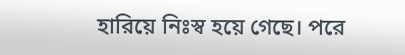হারিয়ে নিঃস্ব হয়ে গেছে। পরে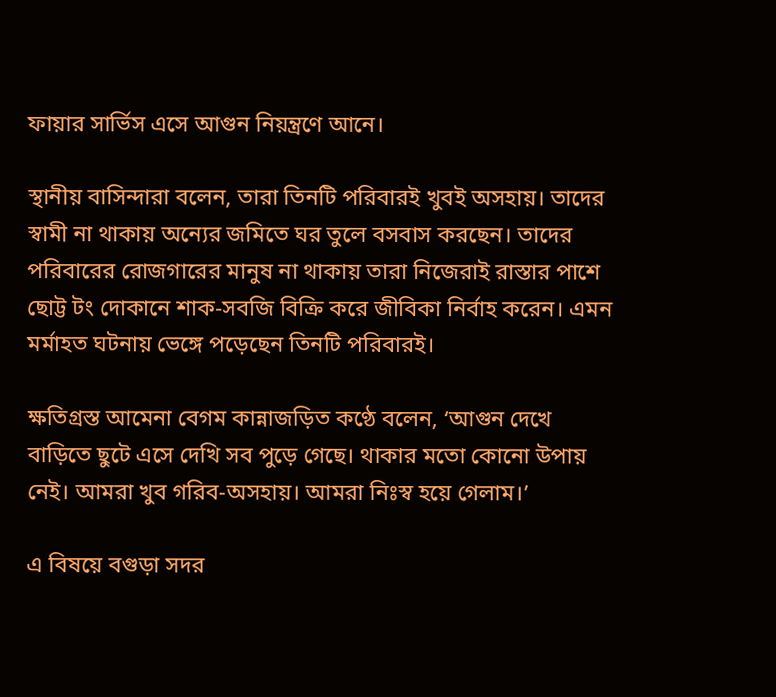ফায়ার সার্ভিস এসে আগুন নিয়ন্ত্রণে আনে।

স্থানীয় বাসিন্দারা বলেন, তারা তিনটি পরিবারই খুবই অসহায়। তাদের স্বামী না থাকায় অন্যের জমিতে ঘর তুলে বসবাস করছেন। তাদের পরিবারের রোজগারের মানুষ না থাকায় তারা নিজেরাই রাস্তার পাশে ছোট্ট টং দোকানে শাক-সবজি বিক্রি করে জীবিকা নির্বাহ করেন। এমন মর্মাহত ঘটনায় ভেঙ্গে পড়েছেন তিনটি পরিবারই।

ক্ষতিগ্রস্ত আমেনা বেগম কান্নাজড়িত কণ্ঠে বলেন, ‘আগুন দেখে বাড়িতে ছুটে এসে দেখি সব পুড়ে গেছে। থাকার মতো কোনো উপায় নেই। আমরা খুব গরিব-অসহায়। আমরা নিঃস্ব হয়ে গেলাম।’

এ বিষয়ে বগুড়া সদর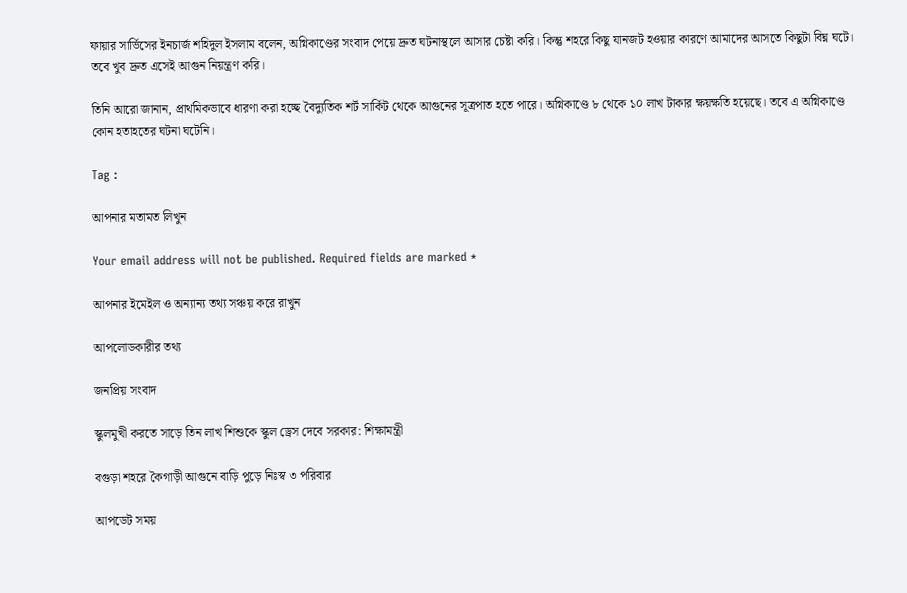ফায়ার সার্ভিসের ইনচার্জ শহিদুল ইসলাম বলেন, অগ্নিকাণ্ডের সংবাদ পেয়ে দ্রুত ঘটনাস্থলে আসার চেষ্টা করি। কিন্তু শহরে কিছু যানজট হওয়ার কারণে আমাদের আসতে কিছুটা বিঘ্ন ঘটে। তবে খুব দ্রুত এসেই আগুন নিয়ন্ত্রণ করি।

তিনি আরো জানান, প্রাথমিকভাবে ধারণা করা হচ্ছে বৈদ্যুতিক শর্ট সার্কিট থেকে আগুনের সূত্রপাত হতে পারে। অগ্নিকাণ্ডে ৮ থেকে ১০ লাখ টাকার ক্ষয়ক্ষতি হয়েছে। তবে এ অগ্নিকাণ্ডে কোন হতাহতের ঘটনা ঘটেনি।

Tag :

আপনার মতামত লিখুন

Your email address will not be published. Required fields are marked *

আপনার ইমেইল ও অন্যান্য তথ্য সঞ্চয় করে রাখুন

আপলোডকারীর তথ্য

জনপ্রিয় সংবাদ

স্কুলমুখী করতে সাড়ে তিন লাখ শিশুকে স্কুল ড্রেস দেবে সরকার: শিক্ষামন্ত্রী

বগুড়া শহরে কৈগাড়ী আগুনে বাড়ি পুড়ে নিঃস্ব ৩ পরিবার

আপডেট সময়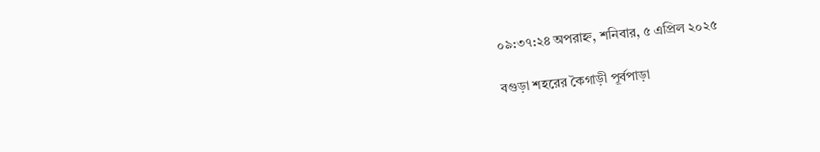০৯:৩৭:২৪ অপরাহ্ন, শনিবার, ৫ এপ্রিল ২০২৫

বগুড়া শহরের কৈগাড়ী পূর্বপাড়া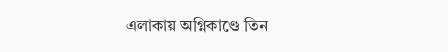এলাকায় অগ্নিকাণ্ডে তিন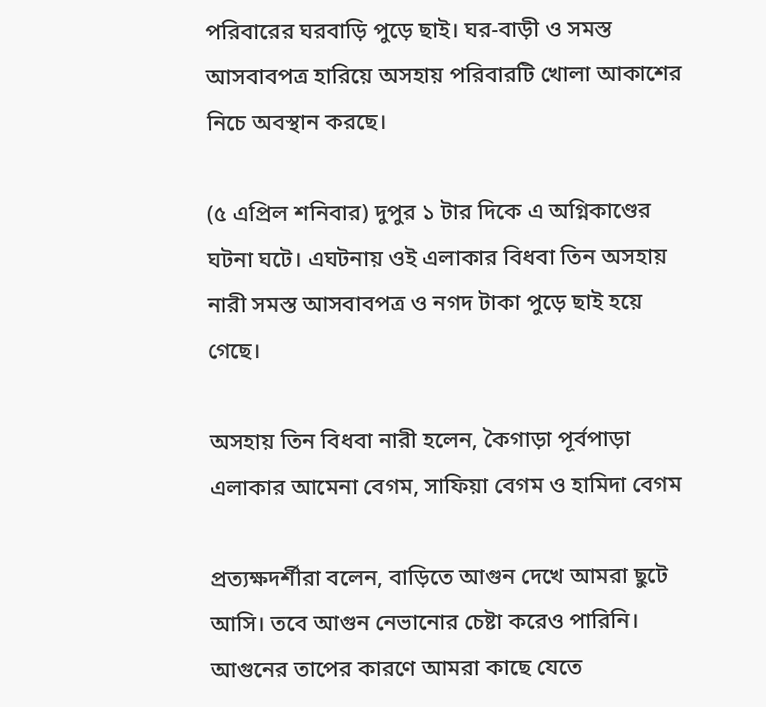পরিবারের ঘরবাড়ি পুড়ে ছাই। ঘর-বাড়ী ও সমস্ত আসবাবপত্র হারিয়ে অসহায় পরিবারটি খোলা আকাশের নিচে অবস্থান করছে।

(৫ এপ্রিল শনিবার) দুপুর ১ টার দিকে এ অগ্নিকাণ্ডের ঘটনা ঘটে। এঘটনায় ওই এলাকার বিধবা তিন অসহায় নারী সমস্ত আসবাবপত্র ও নগদ টাকা পুড়ে ছাই হয়ে গেছে।

অসহায় তিন বিধবা নারী হলেন, কৈগাড়া পূর্বপাড়া এলাকার আমেনা বেগম, সাফিয়া বেগম ও হামিদা বেগম

প্রত্যক্ষদর্শীরা বলেন, বাড়িতে আগুন দেখে আমরা ছুটে আসি। তবে আগুন নেভানোর চেষ্টা করেও পারিনি। আগুনের তাপের কারণে আমরা কাছে যেতে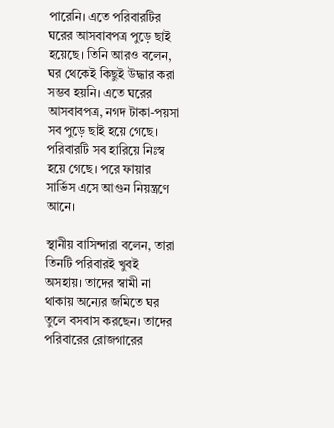পারেনি। এতে পরিবারটির ঘরের আসবাবপত্র পুড়ে ছাই হয়েছে। তিনি আরও বলেন, ঘর থেকেই কিছুই উদ্ধার করা সম্ভব হয়নি। এতে ঘরের আসবাবপত্র, নগদ টাকা-পয়সা সব পুড়ে ছাই হয়ে গেছে। পরিবারটি সব হারিয়ে নিঃস্ব হয়ে গেছে। পরে ফায়ার সার্ভিস এসে আগুন নিয়ন্ত্রণে আনে।

স্থানীয় বাসিন্দারা বলেন, তারা তিনটি পরিবারই খুবই অসহায়। তাদের স্বামী না থাকায় অন্যের জমিতে ঘর তুলে বসবাস করছেন। তাদের পরিবারের রোজগারের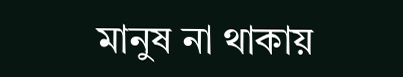মানুষ না থাকায়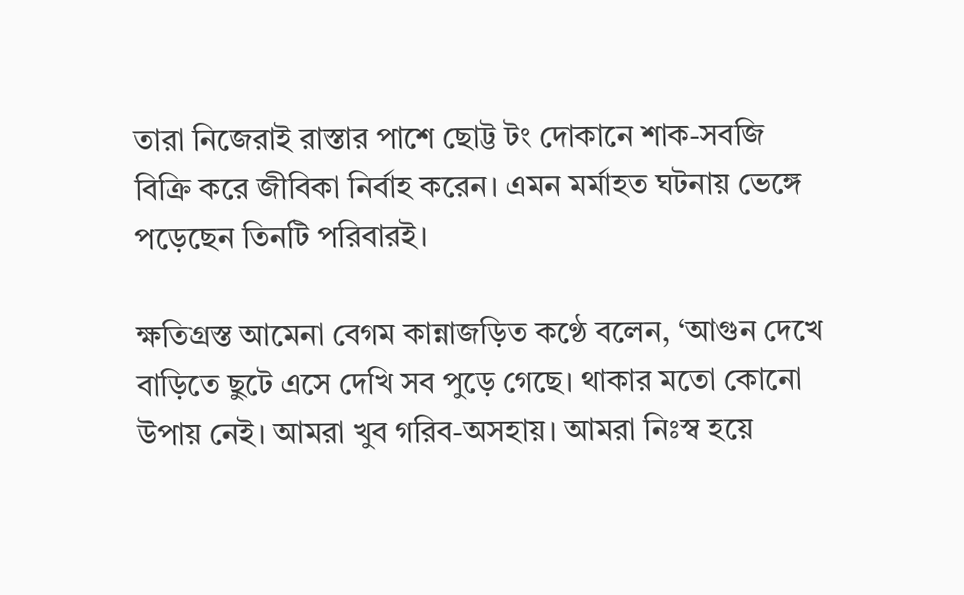তারা নিজেরাই রাস্তার পাশে ছোট্ট টং দোকানে শাক-সবজি বিক্রি করে জীবিকা নির্বাহ করেন। এমন মর্মাহত ঘটনায় ভেঙ্গে পড়েছেন তিনটি পরিবারই।

ক্ষতিগ্রস্ত আমেনা বেগম কান্নাজড়িত কণ্ঠে বলেন, ‘আগুন দেখে বাড়িতে ছুটে এসে দেখি সব পুড়ে গেছে। থাকার মতো কোনো উপায় নেই। আমরা খুব গরিব-অসহায়। আমরা নিঃস্ব হয়ে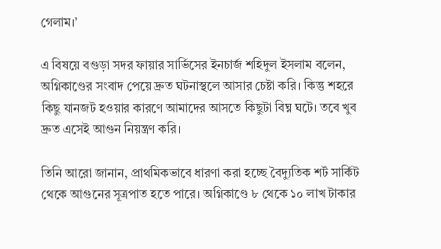গেলাম।’

এ বিষয়ে বগুড়া সদর ফায়ার সার্ভিসের ইনচার্জ শহিদুল ইসলাম বলেন, অগ্নিকাণ্ডের সংবাদ পেয়ে দ্রুত ঘটনাস্থলে আসার চেষ্টা করি। কিন্তু শহরে কিছু যানজট হওয়ার কারণে আমাদের আসতে কিছুটা বিঘ্ন ঘটে। তবে খুব দ্রুত এসেই আগুন নিয়ন্ত্রণ করি।

তিনি আরো জানান, প্রাথমিকভাবে ধারণা করা হচ্ছে বৈদ্যুতিক শর্ট সার্কিট থেকে আগুনের সূত্রপাত হতে পারে। অগ্নিকাণ্ডে ৮ থেকে ১০ লাখ টাকার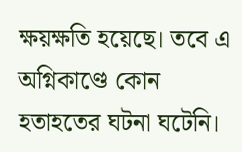ক্ষয়ক্ষতি হয়েছে। তবে এ অগ্নিকাণ্ডে কোন হতাহতের ঘটনা ঘটেনি।